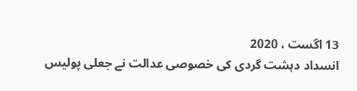13 اگست ، 2020
انسداد دہشت گردی کی خصوصی عدالت نے جعلی پولیس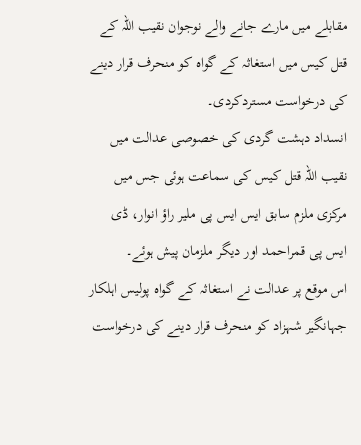مقابلے میں مارے جانے والے نوجوان نقیب اللہ کے قتل کیس میں استغاثہ کے گواہ کو منحرف قرار دینے کی درخواست مستردکردی۔
انسداد دہشت گردی کی خصوصی عدالت میں نقیب اللہ قتل کیس کی سماعت ہوئی جس میں مرکزی ملزم سابق ایس ایس پی ملیر راؤ انوار، ڈی ایس پی قمراحمد اور دیگر ملزمان پیش ہوئے۔
اس موقع پر عدالت نے استغاثہ کے گواہ پولیس اہلکار جہانگیر شہزاد کو منحرف قرار دینے کی درخواست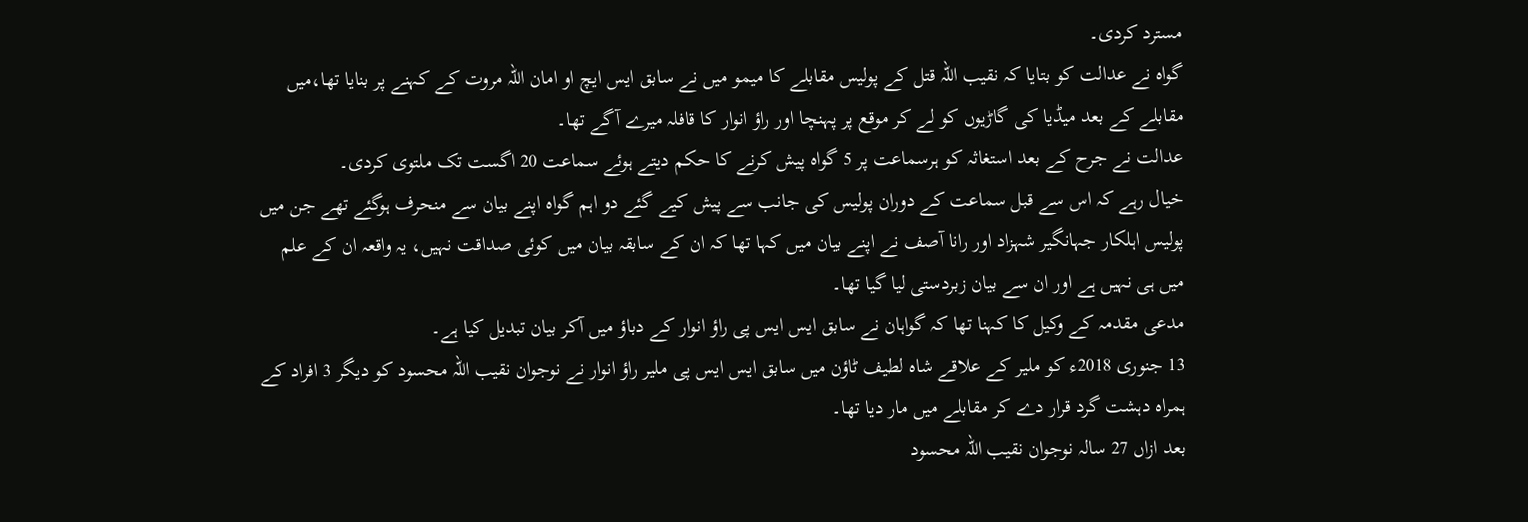مسترد کردی۔
گواہ نے عدالت کو بتایا کہ نقیب اللہ قتل کے پولیس مقابلے کا میمو میں نے سابق ایس ایچ او امان اللّہ مروت کے کہنے پر بنایا تھا،میں مقابلے کے بعد میڈیا کی گاڑیوں کو لے کر موقع پر پہنچا اور راؤ انوار کا قافلہ میرے آگے تھا۔
عدالت نے جرح کے بعد استغاثہ کو ہرسماعت پر 5 گواہ پیش کرنے کا حکم دیتے ہوئے سماعت 20 اگست تک ملتوی کردی۔
خیال رہے کہ اس سے قبل سماعت کے دوران پولیس کی جانب سے پیش کیے گئے دو اہم گواہ اپنے بیان سے منحرف ہوگئے تھے جن میں پولیس اہلکار جہانگیر شہزاد اور رانا آصف نے اپنے بیان میں کہا تھا کہ ان کے سابقہ بیان میں کوئی صداقت نہیں، یہ واقعہ ان کے علم میں ہی نہیں ہے اور ان سے بیان زبردستی لیا گیا تھا۔
مدعی مقدمہ کے وکیل کا کہنا تھا کہ گواہان نے سابق ایس ایس پی راؤ انوار کے دباؤ میں آکر بیان تبدیل کیا ہے۔
13 جنوری 2018ء کو ملیر کے علاقے شاہ لطیف ٹاؤن میں سابق ایس ایس پی ملیر راؤ انوار نے نوجوان نقیب اللہ محسود کو دیگر 3 افراد کے ہمراہ دہشت گرد قرار دے کر مقابلے میں مار دیا تھا۔
بعد ازاں 27 سالہ نوجوان نقیب اللہ محسود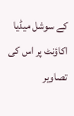کے سوشل میڈیا اکاؤنٹ پر اس کی تصاویر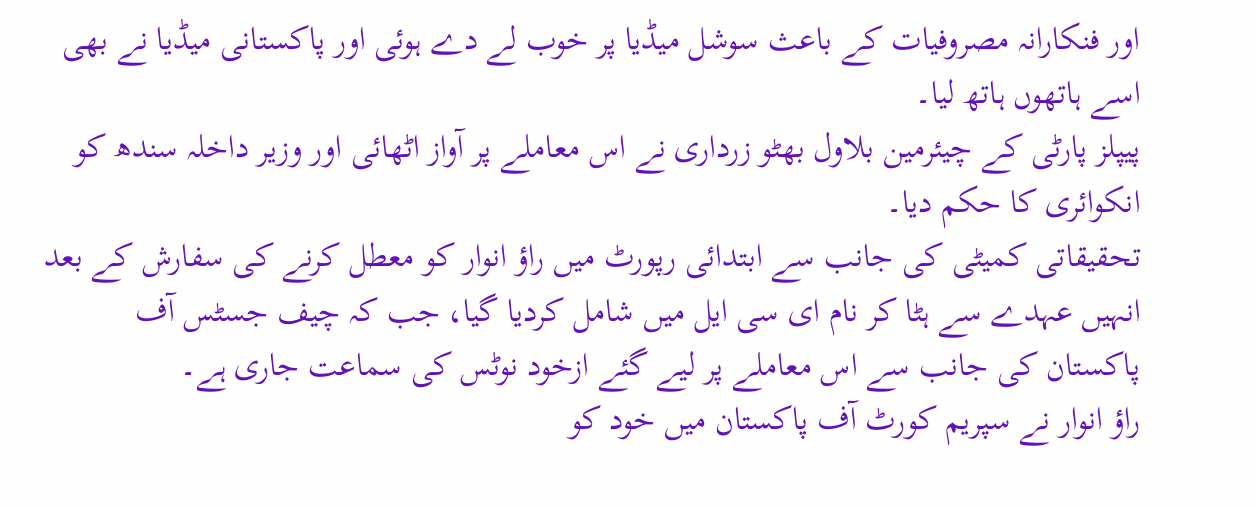اور فنکارانہ مصروفیات کے باعث سوشل میڈیا پر خوب لے دے ہوئی اور پاکستانی میڈیا نے بھی اسے ہاتھوں ہاتھ لیا۔
پیپلز پارٹی کے چیئرمین بلاول بھٹو زرداری نے اس معاملے پر آواز اٹھائی اور وزیر داخلہ سندھ کو انکوائری کا حکم دیا۔
تحقیقاتی کمیٹی کی جانب سے ابتدائی رپورٹ میں راؤ انوار کو معطل کرنے کی سفارش کے بعد انہیں عہدے سے ہٹا کر نام ای سی ایل میں شامل کردیا گیا، جب کہ چیف جسٹس آف پاکستان کی جانب سے اس معاملے پر لیے گئے ازخود نوٹس کی سماعت جاری ہے۔
راؤ انوار نے سپریم کورٹ آف پاکستان میں خود کو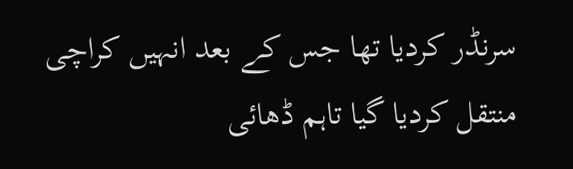سرنڈر کردیا تھا جس کے بعد انہیں کراچی منتقل کردیا گیا تاہم ڈھائی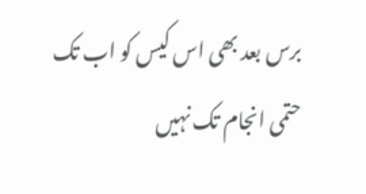برس بعد بھی اس کیس کو اب تک حتمی انجام تک نہیں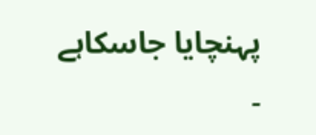پہنچایا جاسکاہے ۔